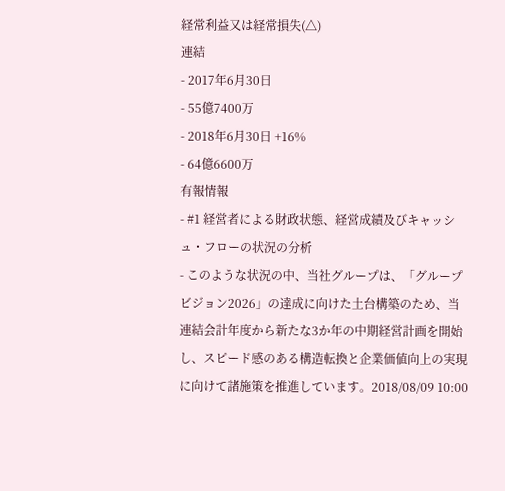経常利益又は経常損失(△)
連結
- 2017年6月30日
- 55億7400万
- 2018年6月30日 +16%
- 64億6600万
有報情報
- #1 経営者による財政状態、経営成績及びキャッシュ・フローの状況の分析
- このような状況の中、当社グループは、「グループビジョン2026」の達成に向けた土台構築のため、当連結会計年度から新たな3か年の中期経営計画を開始し、スピード感のある構造転換と企業価値向上の実現に向けて諸施策を推進しています。2018/08/09 10:00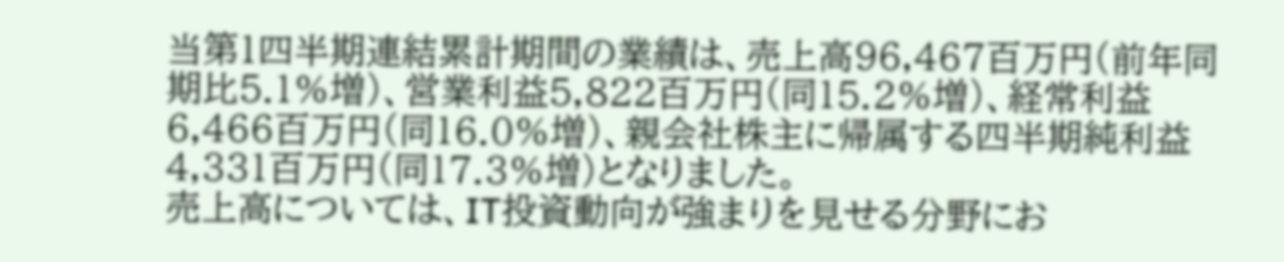当第1四半期連結累計期間の業績は、売上高96,467百万円(前年同期比5.1%増)、営業利益5,822百万円(同15.2%増)、経常利益6,466百万円(同16.0%増)、親会社株主に帰属する四半期純利益4,331百万円(同17.3%増)となりました。
売上高については、IT投資動向が強まりを見せる分野にお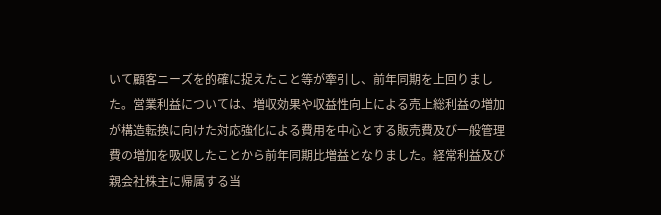いて顧客ニーズを的確に捉えたこと等が牽引し、前年同期を上回りました。営業利益については、増収効果や収益性向上による売上総利益の増加が構造転換に向けた対応強化による費用を中心とする販売費及び一般管理費の増加を吸収したことから前年同期比増益となりました。経常利益及び親会社株主に帰属する当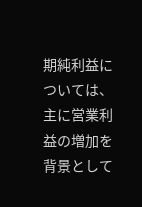期純利益については、主に営業利益の増加を背景として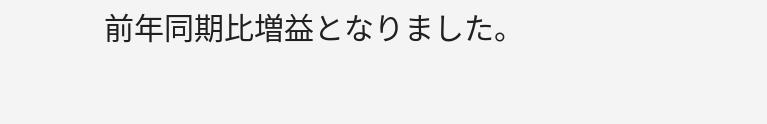前年同期比増益となりました。